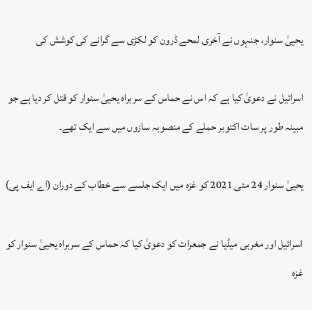یحییٰ سنوار، جنہوں نے آخری لمحے ڈرون کو لکڑی سے گرانے کی کوشش کی

اسرائیل نے دعویٰ کیا ہے کہ اس نے حماس کے سربراہ یحییٰ سنوار کو قتل کر دیا ہے جو مبینہ طور پر سات اکتوبر حملے کے منصوبہ سازوں میں سے ایک تھے۔

یحییٰ سنوار 24 مئی 2021 کو غزہ میں ایک جلسے سے خطاب کے دوران (اے ایف پی)

اسرائیل اور مغربی میڈیا نے جمعرات کو دعویٰ کیا کہ حماس کے سربراہ یحییٰ سنوار کو غزہ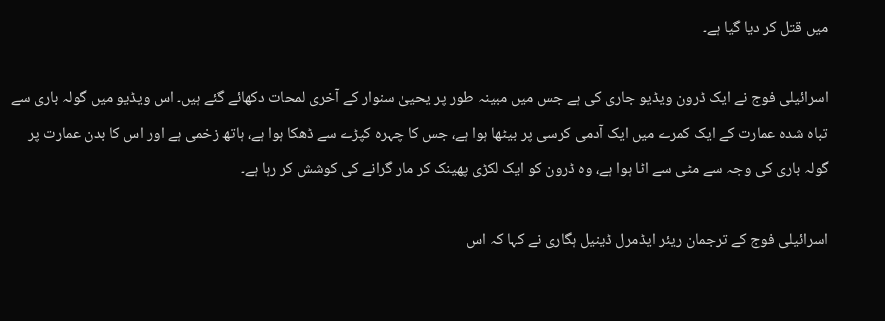میں قتل کر دیا گیا ہے۔

اسرائیلی فوج نے ایک ڈرون ویڈیو جاری کی ہے جس میں مبینہ طور پر یحییٰ سنوار کے آخری لمحات دکھائے گئے ہیں۔ اس ویڈیو میں گولہ باری سے تباہ شدہ عمارت کے ایک کمرے میں ایک آدمی کرسی پر بیٹھا ہوا ہے، جس کا چہرہ کپڑے سے ڈھکا ہوا ہے، ہاتھ زخمی ہے اور اس کا بدن عمارت پر گولہ باری کی وجہ سے مٹی سے اٹا ہوا ہے، وہ ڈرون کو ایک لکڑی پھینک کر مار گرانے کی کوشش کر رہا ہے۔

اسرائیلی فوج کے ترجمان ریئر ایڈمرل ڈینیل ہگاری نے کہا کہ اس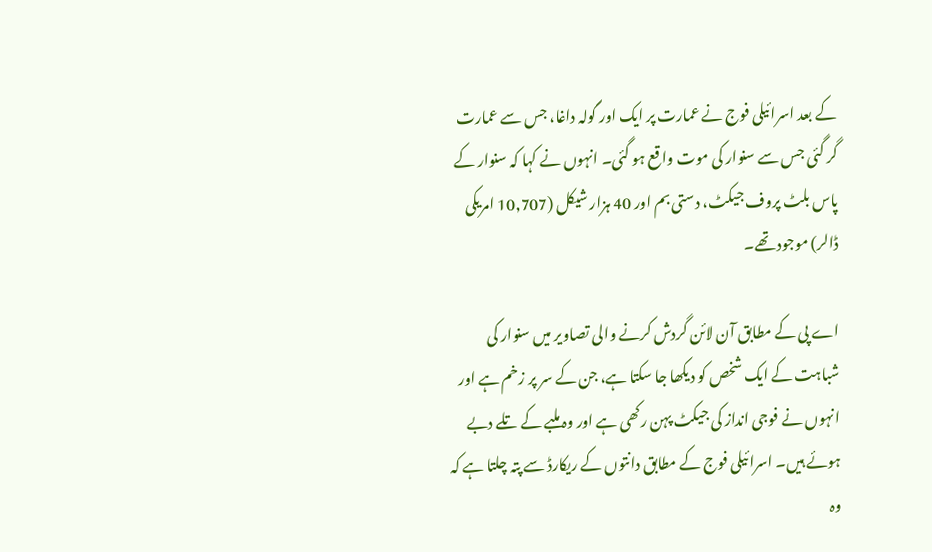کے بعد اسرائیلی فوج نے عمارت پر ایک اور گولہ داغا، جس سے عمارت گر گئی جس سے سنوار کی موت واقع ہو گئی۔ انہوں نے کہا کہ سنوار کے پاس بلٹ پروف جیکٹ، دستی بم اور 40 ہزار شیکل (10,707 امریکی ڈالر) موجود تھے۔

اے پی کے مطابق آن لائن گردش کرنے والی تصاویر میں سنوار کی شباہت کے ایک شخص کو دیکھا جا سکتا ہے، جن کے سر پر زخم ہے اور انہوں نے فوجی انداز کی جیکٹ پہن رکھی ہے اور وہ ملبے کے تلے دبے ہوئے ہیں۔ اسرائیلی فوج کے مطابق دانتوں کے ریکارڈ سے پتہ چلتا ہے کہ وہ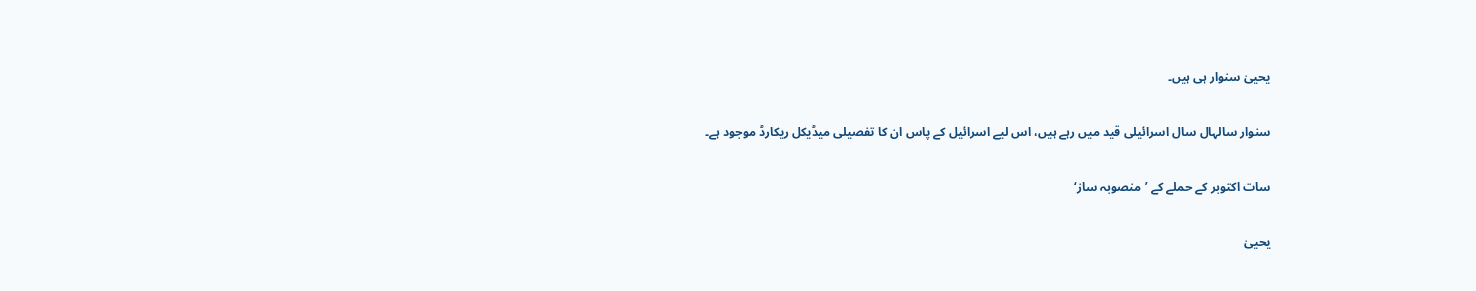یحییٰ سنوار ہی ہیں۔

سنوار سالہال سال اسرائیلی قید میں رہے ہیں، اس لیے اسرائیل کے پاس ان کا تفصیلی میڈیکل ریکارڈ موجود ہے۔

سات اکتوبر کے حملے کے ’منصوبہ ساز‘

یحییٰ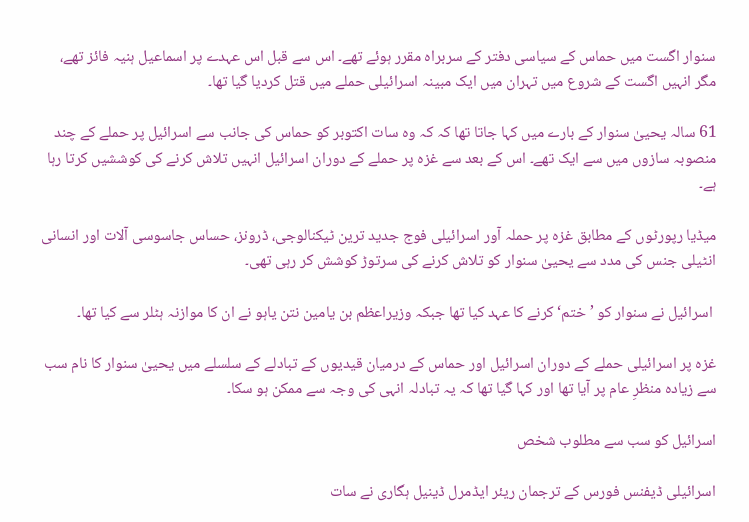سنوار اگست میں حماس کے سیاسی دفتر کے سربراہ مقرر ہوئے تھے۔ اس سے قبل اس عہدے پر اسماعیل ہنیہ فائز تھے، مگر انہیں اگست کے شروع میں تہران میں ایک مبینہ اسرائیلی حملے میں قتل کردیا گیا تھا۔

61 سالہ یحییٰ سنوار کے بارے میں کہا جاتا تھا کہ کہ وہ سات اکتوبر کو حماس کی جانب سے اسرائیل پر حملے کے چند منصوبہ سازوں میں سے ایک تھے۔ اس کے بعد سے غزہ پر حملے کے دوران اسرائیل انہیں تلاش کرنے کی کوششیں کرتا رہا ہے۔

میڈیا رپورٹوں کے مطابق غزہ پر حملہ آور اسرائیلی فوج جدید ترین ٹیکنالوجی، ڈرونز، حساس جاسوسی آلات اور انسانی انٹیلی جنس کی مدد سے یحییٰ سنوار کو تلاش کرنے کی سرتوڑ کوشش کر رہی تھی۔

 اسرائیل نے سنوار کو ’ختم‘ کرنے کا عہد کیا تھا جبکہ وزیراعظم بن یامین نتن یاہو نے ان کا موازنہ ہٹلر سے کیا تھا۔

غزہ پر اسرائیلی حملے کے دوران اسرائیل اور حماس کے درمیان قیدیوں کے تبادلے کے سلسلے میں یحییٰ سنوار کا نام سب سے زیادہ منظرِ عام پر آیا تھا اور کہا گیا تھا کہ یہ تبادلہ انہی کی وجہ سے ممکن ہو سکا۔

اسرائیل کو سب سے مطلوب شخص

اسرائیلی ڈیفنس فورس کے ترجمان ریئر ایڈمرل ڈینیل ہگاری نے سات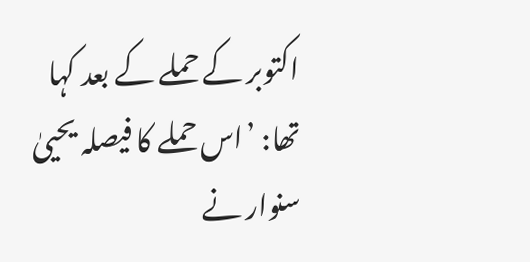اکتوبر کے حملے کے بعد کہا تھا: ’اس حملے کا فیصلہ یحییٰ سنوار نے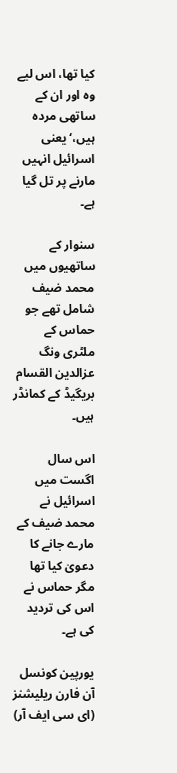کیا تھا، اس لیے وہ اور ان کے ساتھی مردہ ہیں،‘ یعنی اسرائیل انہیں مارنے پر تل گیا ہے۔

سنوار کے ساتھیوں میں محمد ضیف شامل تھے جو حماس کے ملٹری ونگ عزالدین القسام بریگیڈ کے کمانڈر ہیں۔

اس سال اگست میں اسرائیل نے محمد ضیف کے مارے جانے کا دعویٰ کیا تھا مگر حماس نے اس کی تردید کی ہے۔

یورپین کونسل آن فارن ریلیشنز (ای سی ایف آر)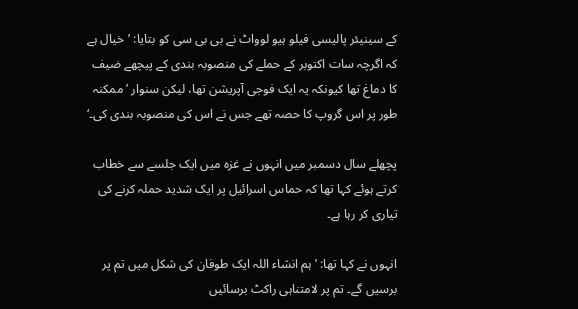کے سینیئر پالیسی فیلو ہیو لوواٹ نے بی بی سی کو بتایا: ’خیال ہے کہ اگرچہ سات اکتوبر کے حملے کی منصوبہ بندی کے پیچھے ضیف کا دماغ تھا کیونکہ یہ ایک فوجی آپریشن تھا، لیکن سنوار ’ممکنہ طور پر اس گروپ کا حصہ تھے جس نے اس کی منصوبہ بندی کی۔‘

پچھلے سال دسمبر میں انہوں نے غزہ میں ایک جلسے سے خطاب کرتے ہوئے کہا تھا کہ حماس اسرائیل پر ایک شدید حملہ کرنے کی تیاری کر رہا ہے۔

انہوں نے کہا تھا: ’ہم انشاء اللہ ایک طوفان کی شکل میں تم پر برسیں گے۔ تم پر لامتناہی راکٹ برسائیں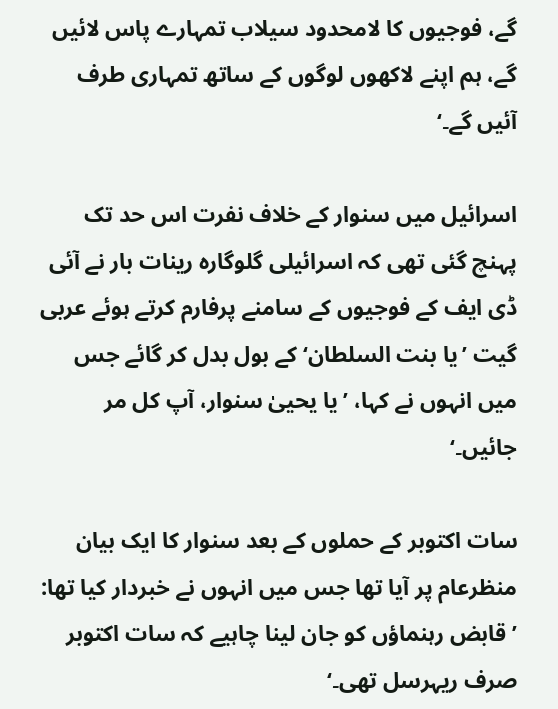گے، فوجیوں کا لامحدود سیلاب تمہارے پاس لائیں گے، ہم اپنے لاکھوں لوگوں کے ساتھ تمہاری طرف آئیں گے۔‘

اسرائیل میں سنوار کے خلاف نفرت اس حد تک پہنچ گئی تھی کہ اسرائیلی گلوگارہ رینات بار نے آئی ڈی ایف کے فوجیوں کے سامنے پرفارم کرتے ہوئے عربی گیت ’یا بنت السلطان‘ کے بول بدل کر گائے جس میں انہوں نے کہا، ’یا یحییٰ سنوار، آپ کل مر جائیں۔‘

سات اکتوبر کے حملوں کے بعد سنوار کا ایک بیان منظرعام پر آیا تھا جس میں انہوں نے خبردار کیا تھا: ’قابض رہنماؤں کو جان لینا چاہیے کہ سات اکتوبر صرف ریہرسل تھی۔‘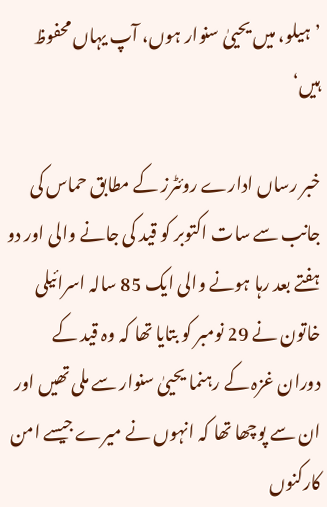’ہیلو، میں یحییٰ سنوار ہوں، آپ یہاں محفوظ ہیں‘

خبر رساں ادارے روئٹرز کے مطابق حماس کی جانب سے سات اکتوبر کو قید کی جانے والی اور دو ہفتے بعد رہا ہونے والی ایک 85 سالہ اسرائیلی خاتون نے 29 نومبر کو بتایا تھا کہ وہ قید کے دوران غزہ کے رہنما یحییٰ سنوار سے ملی تھیں اور ان سے پوچھا تھا کہ انہوں نے میرے جیسے امن کارکنوں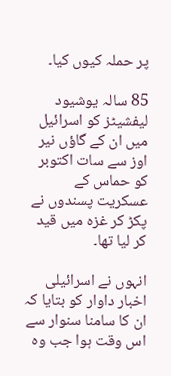پر حملہ کیوں کیا۔

85 سالہ یوشیود لیفشیٹز کو اسرائیل میں ان کے گاؤں نیر اوز سے سات اکتوبر کو حماس کے عسکریت پسندوں نے پکڑ کر غزہ میں قید کر لیا تھا۔

انہوں نے اسرائیلی اخبار داوار کو بتایا کہ ان کا سامنا سنوار سے اس وقت ہوا جب وہ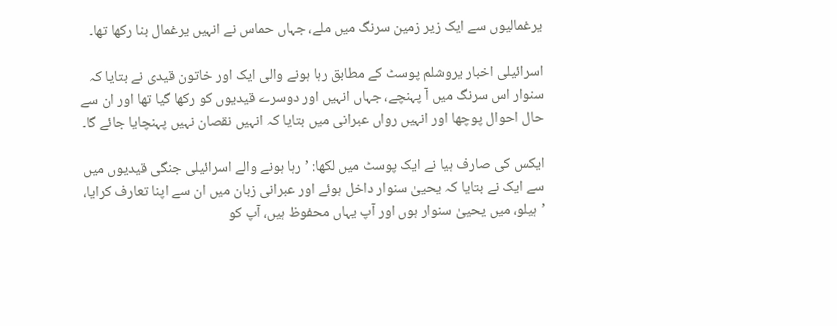یرغمالیوں سے ایک زیر زمین سرنگ میں ملے، جہاں حماس نے انہیں یرغمال بنا رکھا تھا۔

اسرائیلی اخبار یروشلم پوسٹ کے مطابق رہا ہونے والی ایک اور خاتون قیدی نے بتایا کہ سنوار اس سرنگ میں آ پہنچے، جہاں انہیں اور دوسرے قیدیوں کو رکھا گیا تھا اور ان سے حال احوال پوچھا اور انہیں رواں عبرانی میں بتایا کہ انہیں نقصان نہیں پہنچایا جائے گا۔

ایکس کی صارف ہیا نے ایک پوسٹ میں لکھا: ’رہا ہونے والے اسرائیلی جنگی قیدیوں میں سے ایک نے بتایا کہ یحییٰ سنوار داخل ہوئے اور عبرانی زبان میں ان سے اپنا تعارف کرایا، ’ہیلو، میں یحییٰ سنوار ہوں اور آپ یہاں محفوظ ہیں، آپ کو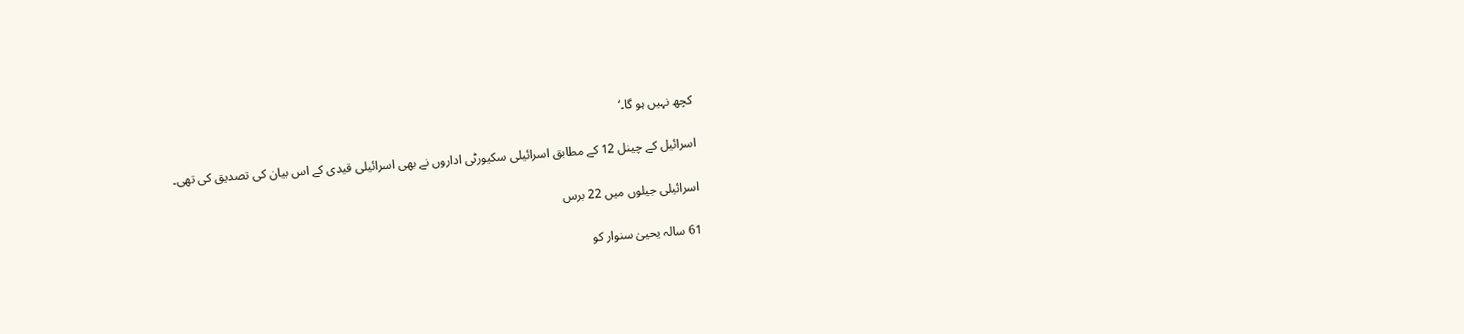کچھ نہیں ہو گا۔‘

اسرائیل کے چینل 12 کے مطابق اسرائیلی سکیورٹی اداروں نے بھی اسرائیلی قیدی کے اس بیان کی تصدیق کی تھی۔

اسرائیلی جیلوں میں 22 برس

61 سالہ یحییٰ سنوار کو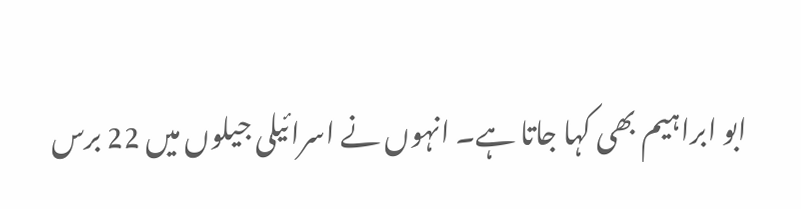ابو ابراہیم بھی کہا جاتا ہے۔ انہوں نے اسرائیلی جیلوں میں 22 برس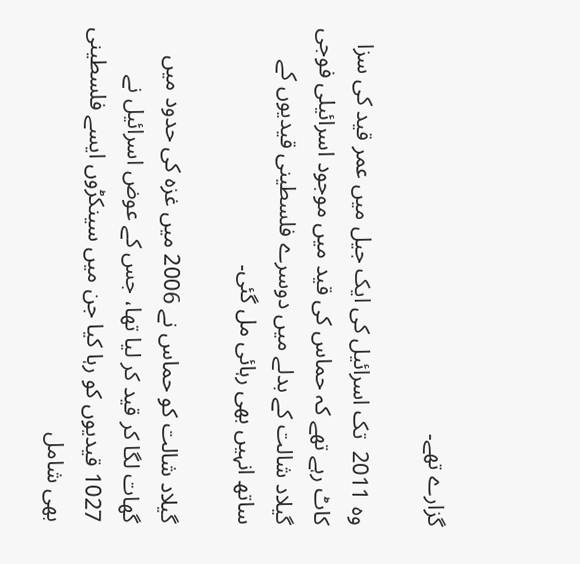گزارے تھے۔

وہ 2011  تک اسرائیل کی ایک جیل میں عمر قید کی سزا کاٹ رہے تھے کہ حماس کی قید میں موجود اسرائیلی فوجی گیلاد شالت کے بدلے میں دوسرے فلسطینی قیدیوں کے ساتھ انہیں بھی رہائی مل گئی۔

گیلاد شالت کو حماس نے 2006 میں غزہ کی حدود میں گھات لگا کر قید کر لیا تھا، جس کے عوض اسرائیل نے 1027 قیدیوں کو رہا کیا جن میں سینکڑوں ایسے فلسطینی بھی شامل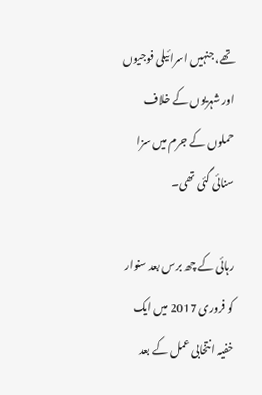تھے، جنہیں اسرائیلی فوجیوں اور شہریوں کے خلاف حملوں کے جرم میں سزا سنائی گئی تھی۔

رہائی کے چھ برس بعد سنوار کو فروری 2017 میں ایک خفیہ انتخابی عمل کے بعد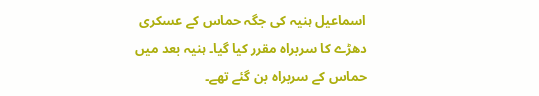اسماعیل ہنیہ کی جگہ حماس کے عسکری دھڑے کا سربراہ مقرر کیا گیا۔ ہنیہ بعد میں حماس کے سربراہ بن گئے تھے۔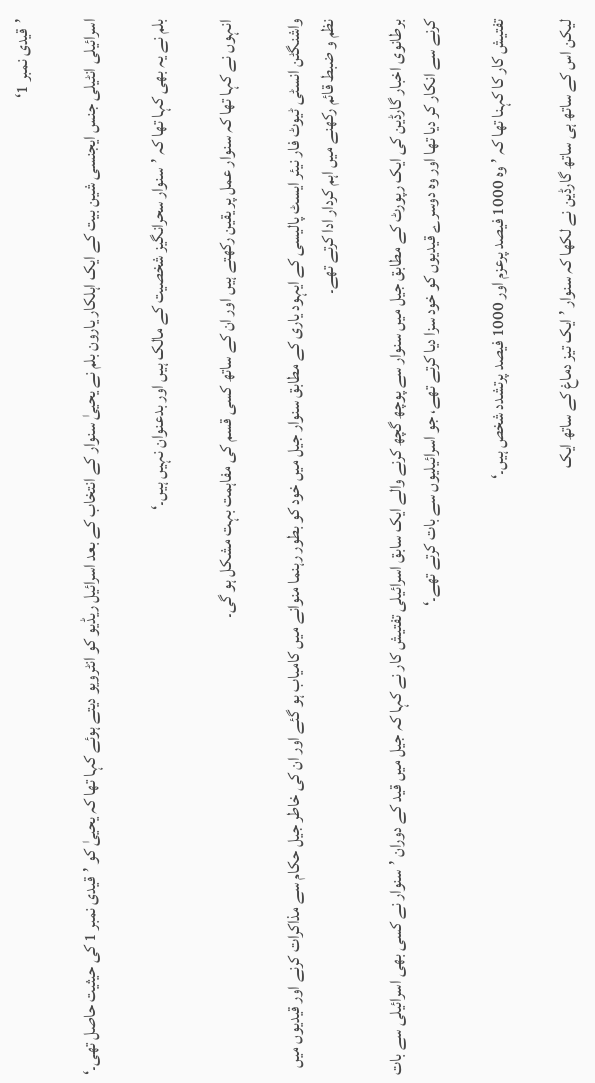’قیدی نمبر 1‘

اسرائیلی انٹیلی جنس ایجنسی شین بیت کے ایک اہلکار یارون بلم نے یحییٰ سنوار کے انتخاب کے بعد اسرائیل ریڈیو کو انٹرویو دیتے ہوئے کہا تھا کہ یحییٰ کو ’قیدی نمبر 1 کی حیثیت حاصل تھی۔‘

بلم نے یہ بھی کہا تھا کہ ’سنوار سحرانگیز شخصیت کے مالک ہیں اور بدعنوان نہیں ہیں۔‘

انہوں نے کہا تھا کہ سنوار عمل پر یقین رکھتے ہیں اور ان کے ساتھ کسی قسم کی مفاہمت بہت مشکل ہو گی۔

واشنگٹن انسٹی ٹیوٹ فار نیئر ایسٹ پالیسی کے ایہود یاری کے مطابق سنوار جیل میں خود کو بطور رہنما منوانے میں کامیاب ہو گئے اور ان کی خاطر جیل حکام سے مذاکرات کرنے اور قیدیوں میں نظم و ضبط قائم رکھنے میں اہم کردار ادا کرتے تھے۔

برطانوی اخبار گارڈین کی ایک رپورٹ کے مطابق جیل میں سنوار سے پوچھ گچھ کرنے والے ایک سابق اسرائیلی تفتیش کار نے کہا کہ جیل میں قید کے دوران ’سنوار نے کسی بھی اسرائیلی سے بات کرنے سے انکار کر دیا تھا اور وہ دوسرے قیدیوں کو خود سزا دیا کرتے تھے، جو اسرائیلیوں سے بات کرتے تھے۔‘

تفتیش کار کا کہنا تھا کہ ’وہ 1000 فیصد پرعزم اور 1000 فیصد پرتشدد شخص ہیں۔‘

لیکن اس کے ساتھ ہی ساتھ گارڈین نے لکھا کہ سنوار ’ایک تیز دماغ کے ساتھ ایک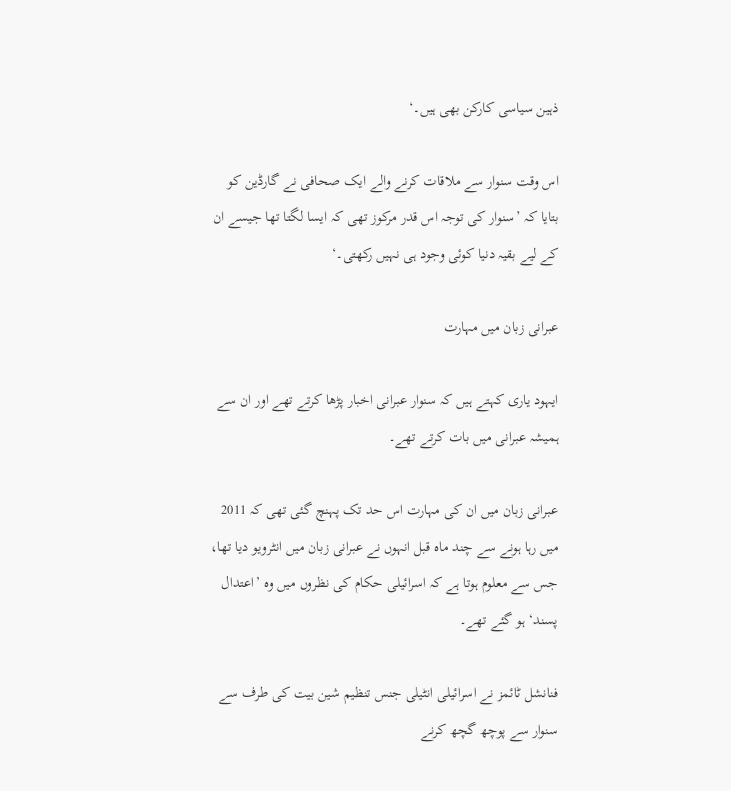ذہین سیاسی کارکن بھی ہیں۔‘

اس وقت سنوار سے ملاقات کرنے والے ایک صحافی نے گارڈین کو بتایا کہ ’سنوار کی توجہ اس قدر مرکوز تھی کہ ایسا لگتا تھا جیسے ان کے لیے بقیہ دنیا کوئی وجود ہی نہیں رکھتی۔‘

عبرانی زبان میں مہارت

ایہود یاری کہتے ہیں کہ سنوار عبرانی اخبار پڑھا کرتے تھے اور ان سے ہمیشہ عبرانی میں بات کرتے تھے۔

عبرانی زبان میں ان کی مہارت اس حد تک پہنچ گئی تھی کہ 2011 میں رہا ہونے سے چند ماہ قبل انہوں نے عبرانی زبان میں انٹرویو دیا تھا، جس سے معلوم ہوتا ہے کہ اسرائیلی حکام کی نظروں میں وہ ’اعتدال پسند‘ ہو گئے تھے۔

فنانشل ٹائمز نے اسرائیلی انٹیلی جنس تنظیم شین بیت کی طرف سے سنوار سے پوچھ گچھ کرنے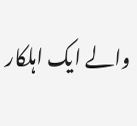والے ایک اہلکار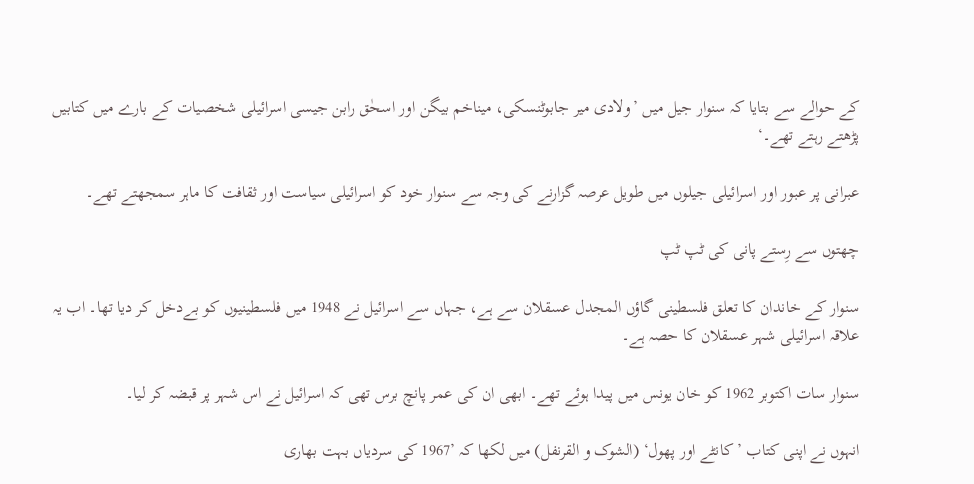کے حوالے سے بتایا کہ سنوار جیل میں ’ولادی میر جابوٹنسکی، میناخم بیگن اور اسحٰق رابن جیسی اسرائیلی شخصیات کے بارے میں کتابیں پڑھتے رہتے تھے۔‘

عبرانی پر عبور اور اسرائیلی جیلوں میں طویل عرصہ گزارنے کی وجہ سے سنوار خود کو اسرائیلی سیاست اور ثقافت کا ماہر سمجھتے تھے۔

چھتوں سے رِستے پانی کی ٹپ ٹپ

سنوار کے خاندان کا تعلق فلسطینی گاؤں المجدل عسقلان سے ہے، جہاں سے اسرائیل نے 1948 میں فلسطینیوں کو بےدخل کر دیا تھا۔ اب یہ علاقہ اسرائیلی شہر عسقلان کا حصہ ہے۔

سنوار سات اکتوبر 1962 کو خان یونس میں پیدا ہوئے تھے۔ ابھی ان کی عمر پانچ برس تھی کہ اسرائیل نے اس شہر پر قبضہ کر لیا۔

انہوں نے اپنی کتاب ’کانٹے اور پھول‘ (الشوک و القرنفل) میں لکھا کہ ’1967 کی سردیاں بہت بھاری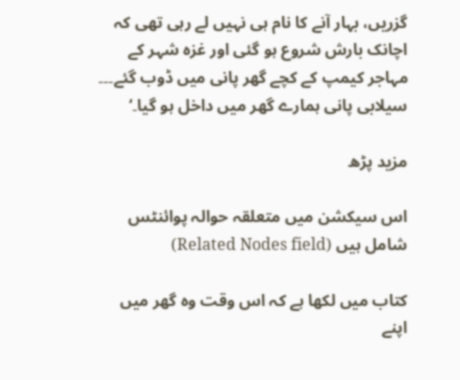گزریں، بہار آنے کا نام ہی نہیں لے رہی تھی کہ اچانک بارش شروع ہو گئی اور غزہ شہر کے مہاجر کیمپ کے کچے گھر پانی میں ڈوب گئے۔۔۔ سیلابی پانی ہمارے گھر میں داخل ہو گیا۔‘

مزید پڑھ

اس سیکشن میں متعلقہ حوالہ پوائنٹس شامل ہیں (Related Nodes field)

کتاب میں لکھا ہے کہ اس وقت وہ گھر میں اپنے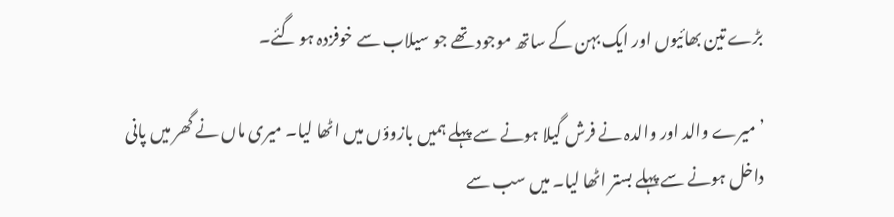بڑے تین بھائیوں اور ایک بہن کے ساتھ موجود تھے جو سیلاب سے خوفزدہ ہو گئے۔

’میرے والد اور والدہ نے فرش گیلا ہونے سے پہلے ہمیں بازوؤں میں اٹھا لیا۔ میری ماں نے گھر میں پانی داخل ہونے سے پہلے بستر اٹھا لیا۔ میں سب سے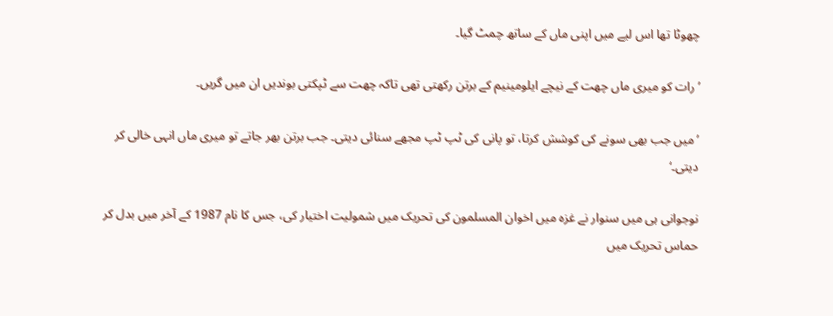چھوٹا تھا اس لیے میں اپنی ماں کے ساتھ چمٹ گیا۔

’رات کو میری ماں چھت کے نیچے ایلومینیم کے برتن رکھتی تھی تاکہ چھت سے ٹپکتی بوندیں ان میں گریں۔

’میں جب بھی سونے کی کوشش کرتا، تو پانی کی ٹپ ٹپ مجھے سنائی دیتی۔ جب برتن بھر جاتے تو میری ماں انہی خالی کر دیتی۔‘

نوجوانی ہی میں سنوار نے غزہ میں اخوان المسلمون کی تحریک میں شمولیت اختیار کی، جس کا نام 1987 کے آخر میں بدل کر حماس تحریک میں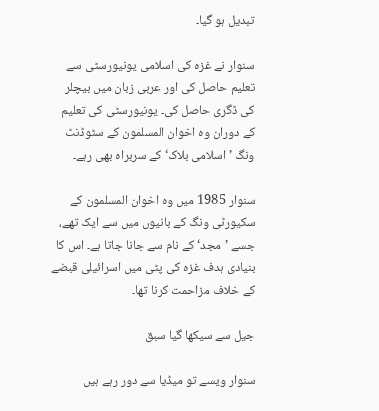تبدیل ہو گیا۔

سنوار نے غزہ کی اسلامی یونیورسٹی سے تعلیم حاصل کی اور عربی زبان میں بیچلر کی ڈگری حاصل کی۔ یونیورسٹی کی تعلیم کے دوران وہ اخوان المسلمون کے سٹوڈنٹ ونگ ’اسلامی بلاک‘ کے سربراہ بھی رہے۔

سنوار 1985 میں وہ اخوان المسلمون کے سکیورٹی ونگ کے بانیوں میں سے ایک تھے، جسے ’مجد‘ کے نام سے جانا جاتا ہے۔ اس کا بنیادی ہدف غزہ کی پٹی میں اسرائیلی قبضے کے خلاف مزاحمت کرنا تھا۔

جیل سے سیکھا گیا سبق

سنوار ویسے تو میڈیا سے دور رہے ہیں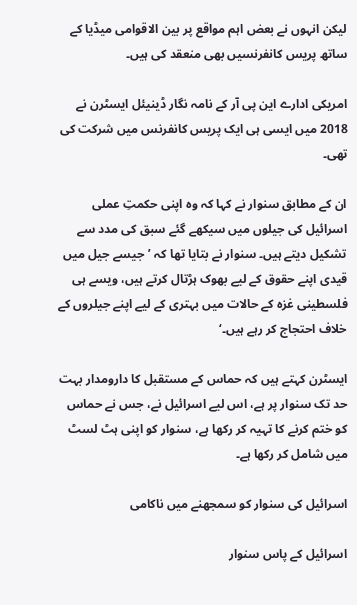لیکن انہوں نے بعض اہم مواقع پر بین الاقوامی میڈیا کے ساتھ پریس کانفرنسیں بھی منعقد کی ہیں۔

امریکی ادارے این پی آر کے نامہ نگار ڈینیئل ایسٹرن نے 2018 میں ایسی ہی ایک پریس کانفرنس میں شرکت کی تھی۔

ان کے مطابق سنوار نے کہا کہ وہ اپنی حکمتِ عملی اسرائیل کی جیلوں میں سیکھے گئے سبق کی مدد سے تشکیل دیتے ہیں۔ سنوار نے بتایا تھا کہ ’جیسے جیل میں قیدی اپنے حقوق کے لیے بھوک ہڑتال کرتے ہیں، ویسے ہی فلسطینی غزہ کے حالات میں بہتری کے لیے اپنے جیلروں کے خلاف احتجاج کر رہے ہیں۔‘

ایسٹرن کہتے ہیں کہ حماس کے مستقبل کا دارومدار بہت حد تک سنوار پر ہے، اس لیے اسرائیل نے، جس نے حماس کو ختم کرنے کا تہیہ کر رکھا ہے، سنوار کو اپنی ہٹ لسٹ میں شامل کر رکھا ہے۔

اسرائیل کی سنوار کو سمجھنے میں ناکامی

اسرائیل کے پاس سنوار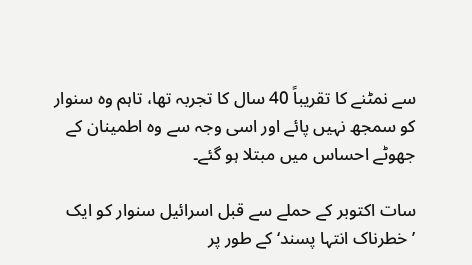سے نمٹنے کا تقریباً 40 سال کا تجربہ تھا، تاہم وہ سنوار کو سمجھ نہیں پائے اور اسی وجہ سے وہ اطمینان کے جھوٹے احساس میں مبتلا ہو گئے۔

سات اکتوبر کے حملے سے قبل اسرائیل سنوار کو ایک ’خطرناک انتہا پسند‘ کے طور پر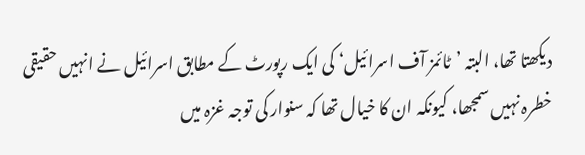دیکھتا تھا، البتہ ’ٹائمز آف اسرائیل‘ کی ایک رپورٹ کے مطابق اسرائیل نے انہیں حقیقی خطرہ نہیں سمجھا، کیونکہ ان کا خیال تھا کہ سنوار کی توجہ غزہ میں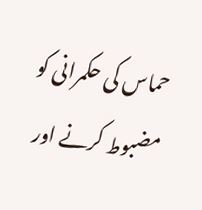حماس کی حکمرانی کو مضبوط کرنے اور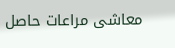معاشی مراعات حاصل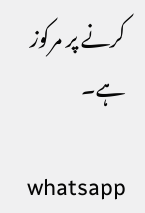کرنے پر مرکوز ہے۔

whatsapp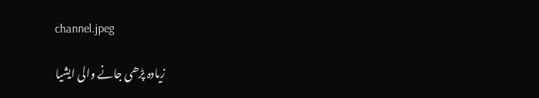channel.jpeg

زیادہ پڑھی جانے والی ایشیا